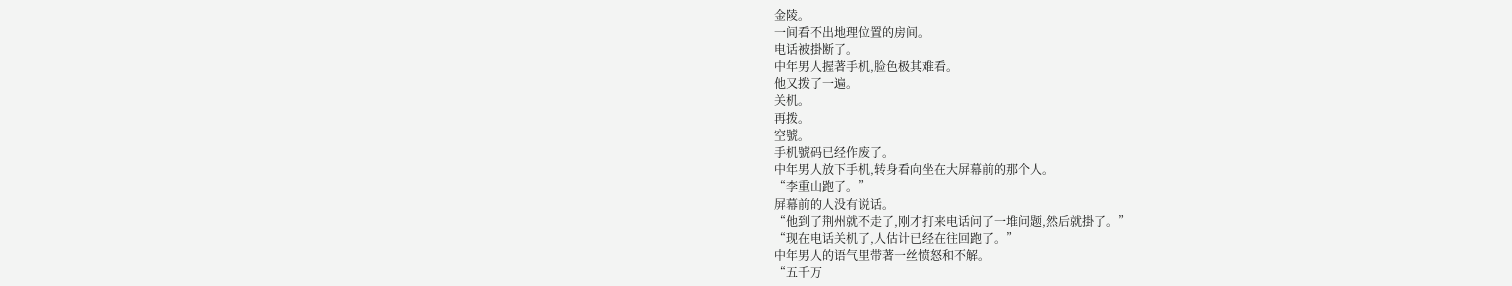金陵。
一间看不出地理位置的房间。
电话被掛断了。
中年男人握著手机,脸色极其难看。
他又拨了一遍。
关机。
再拨。
空號。
手机號码已经作废了。
中年男人放下手机,转身看向坐在大屏幕前的那个人。
“李重山跑了。”
屏幕前的人没有说话。
“他到了荆州就不走了,刚才打来电话问了一堆问题,然后就掛了。”
“现在电话关机了,人估计已经在往回跑了。”
中年男人的语气里带著一丝愤怒和不解。
“五千万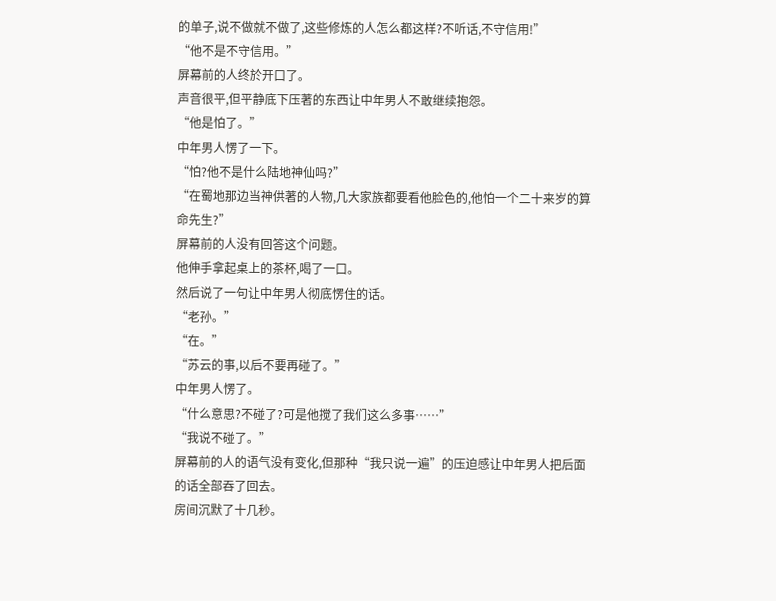的单子,说不做就不做了,这些修炼的人怎么都这样?不听话,不守信用!”
“他不是不守信用。”
屏幕前的人终於开口了。
声音很平,但平静底下压著的东西让中年男人不敢继续抱怨。
“他是怕了。”
中年男人愣了一下。
“怕?他不是什么陆地神仙吗?”
“在蜀地那边当神供著的人物,几大家族都要看他脸色的,他怕一个二十来岁的算命先生?”
屏幕前的人没有回答这个问题。
他伸手拿起桌上的茶杯,喝了一口。
然后说了一句让中年男人彻底愣住的话。
“老孙。”
“在。”
“苏云的事,以后不要再碰了。”
中年男人愣了。
“什么意思?不碰了?可是他搅了我们这么多事……”
“我说不碰了。”
屏幕前的人的语气没有变化,但那种“我只说一遍”的压迫感让中年男人把后面的话全部吞了回去。
房间沉默了十几秒。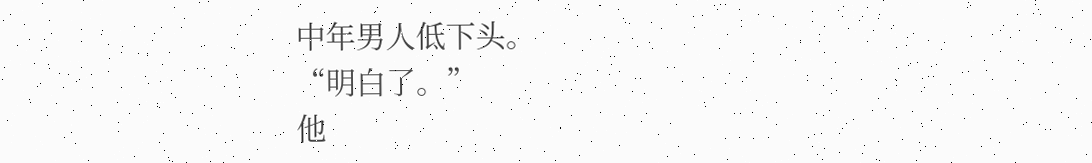中年男人低下头。
“明白了。”
他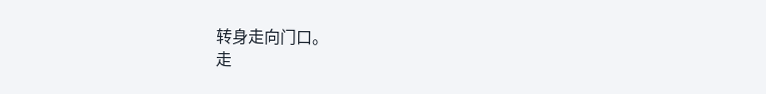转身走向门口。
走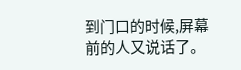到门口的时候,屏幕前的人又说话了。